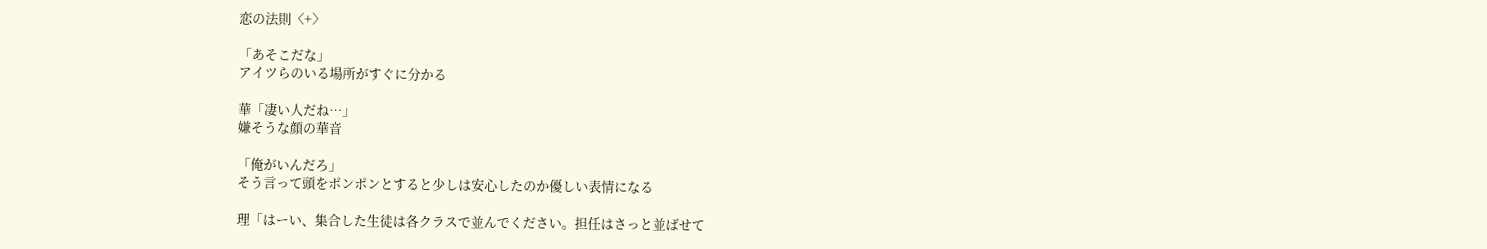恋の法則〈+〉

「あそこだな」
アイツらのいる場所がすぐに分かる

華「凄い人だね…」
嫌そうな顔の華音

「俺がいんだろ」
そう言って頭をポンポンとすると少しは安心したのか優しい表情になる

理「はーい、集合した生徒は各クラスで並んでください。担任はさっと並ばせて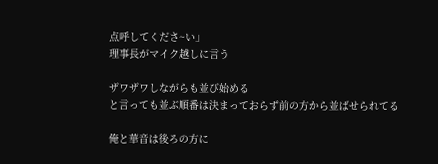点呼してくださ~い」
理事長がマイク越しに言う

ザワザワしながらも並び始める
と言っても並ぶ順番は決まっておらず前の方から並ばせられてる

俺と華音は後ろの方に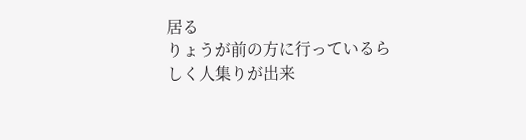居る
りょうが前の方に行っているらしく人集りが出来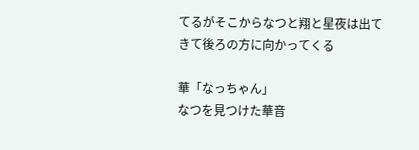てるがそこからなつと翔と星夜は出てきて後ろの方に向かってくる

華「なっちゃん」
なつを見つけた華音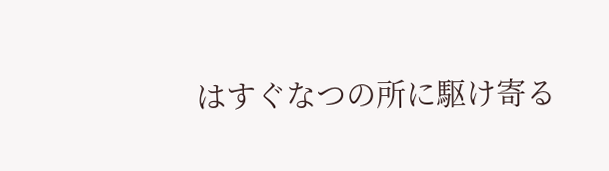はすぐなつの所に駆け寄る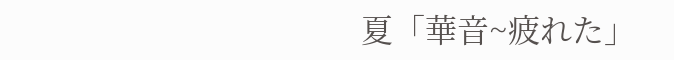夏「華音~疲れた」